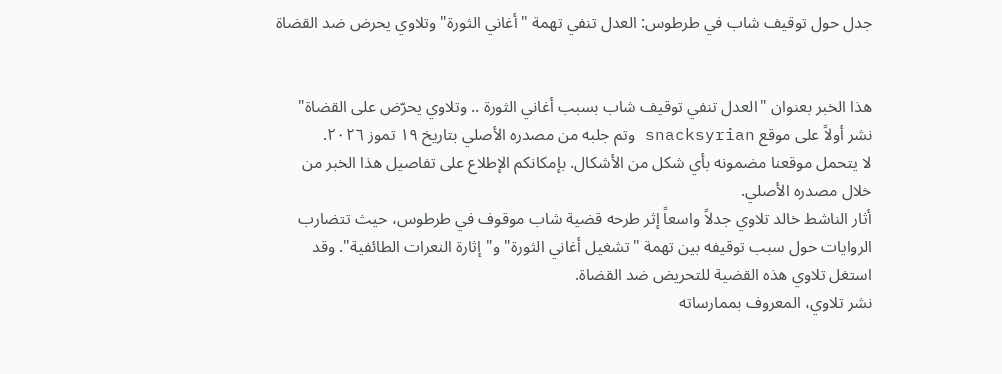جدل حول توقيف شاب في طرطوس: العدل تنفي تهمة "أغاني الثورة" وتلاوي يحرض ضد القضاة


هذا الخبر بعنوان "العدل تنفي توقيف شاب بسبب أغاني الثورة .. وتلاوي يحرّض على القضاة" نشر أولاً على موقع snacksyrian وتم جلبه من مصدره الأصلي بتاريخ ١٩ تموز ٢٠٢٦.
لا يتحمل موقعنا مضمونه بأي شكل من الأشكال. بإمكانكم الإطلاع على تفاصيل هذا الخبر من خلال مصدره الأصلي.
أثار الناشط خالد تلاوي جدلاً واسعاً إثر طرحه قضية شاب موقوف في طرطوس، حيث تتضارب الروايات حول سبب توقيفه بين تهمة "تشغيل أغاني الثورة" و"إثارة النعرات الطائفية". وقد استغل تلاوي هذه القضية للتحريض ضد القضاة.
نشر تلاوي، المعروف بممارساته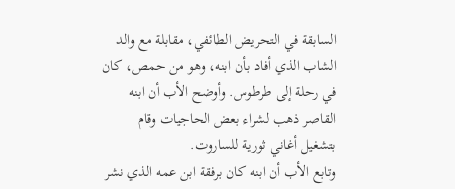السابقة في التحريض الطائفي، مقابلة مع والد الشاب الذي أفاد بأن ابنه، وهو من حمص، كان في رحلة إلى طرطوس. وأوضح الأب أن ابنه القاصر ذهب لشراء بعض الحاجيات وقام بتشغيل أغاني ثورية للساروت.
وتابع الأب أن ابنه كان برفقة ابن عمه الذي نشر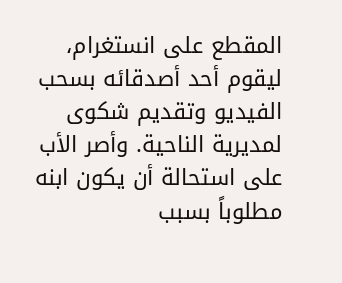المقطع على انستغرام، ليقوم أحد أصدقائه بسحب الفيديو وتقديم شكوى لمديرية الناحية. وأصر الأب على استحالة أن يكون ابنه مطلوباً بسبب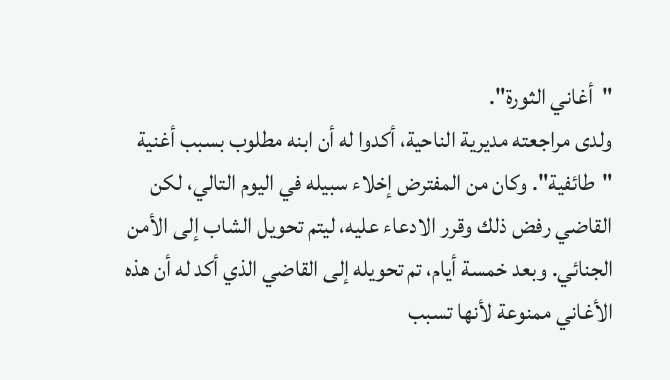"أغاني الثورة".
ولدى مراجعته مديرية الناحية، أكدوا له أن ابنه مطلوب بسبب أغنية "طائفية". وكان من المفترض إخلاء سبيله في اليوم التالي، لكن القاضي رفض ذلك وقرر الادعاء عليه، ليتم تحويل الشاب إلى الأمن الجنائي. وبعد خمسة أيام، تم تحويله إلى القاضي الذي أكد له أن هذه الأغاني ممنوعة لأنها تسبب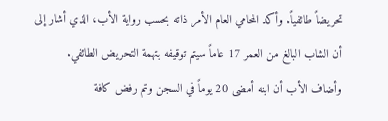تحريضاً طائفياً. وأكد المحامي العام الأمر ذاته بحسب رواية الأب، الذي أشار إلى أن الشاب البالغ من العمر 17 عاماً سيتم توقيفه بتهمة التحريض الطائفي.
وأضاف الأب أن ابنه أمضى 20 يوماً في السجن وتم رفض كافة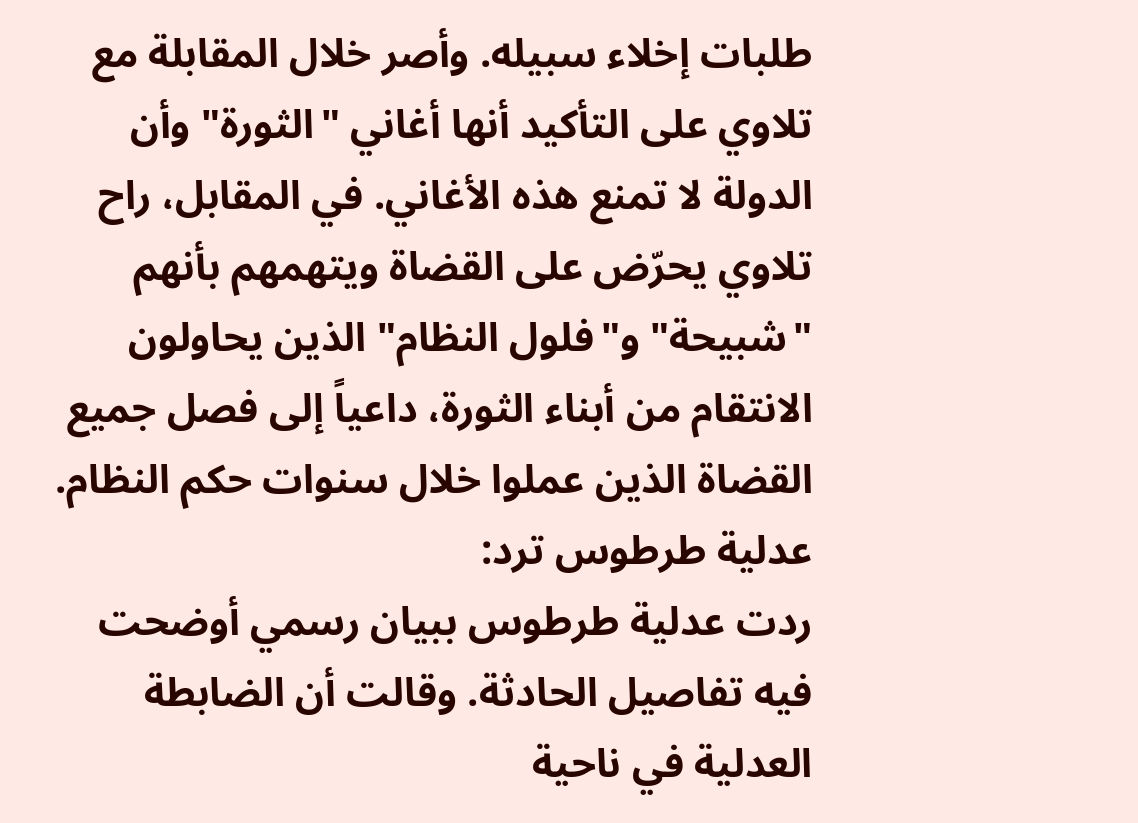طلبات إخلاء سبيله. وأصر خلال المقابلة مع تلاوي على التأكيد أنها أغاني "الثورة" وأن الدولة لا تمنع هذه الأغاني. في المقابل، راح تلاوي يحرّض على القضاة ويتهمهم بأنهم "شبيحة" و"فلول النظام" الذين يحاولون الانتقام من أبناء الثورة، داعياً إلى فصل جميع القضاة الذين عملوا خلال سنوات حكم النظام.
عدلية طرطوس ترد:
ردت عدلية طرطوس ببيان رسمي أوضحت فيه تفاصيل الحادثة. وقالت أن الضابطة العدلية في ناحية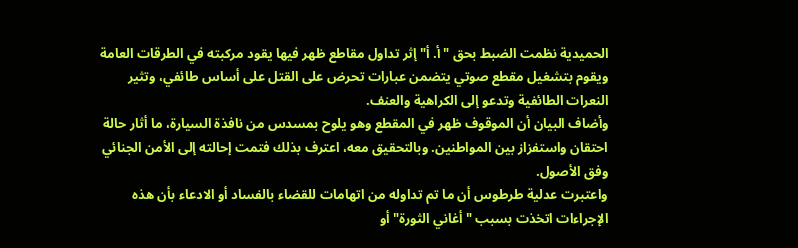الحميدية نظمت الضبط بحق "أ. أ" إثر تداول مقاطع ظهر فيها يقود مركبته في الطرقات العامة ويقوم بتشغيل مقطع صوتي يتضمن عبارات تحرض على القتل على أساس طائفي، وتثير النعرات الطائفية وتدعو إلى الكراهية والعنف.
وأضاف البيان أن الموقوف ظهر في المقطع وهو يلوح بمسدس من نافذة السيارة، ما أثار حالة احتقان واستفزاز بين المواطنين. وبالتحقيق معه، اعترف بذلك فتمت إحالته إلى الأمن الجنائي وفق الأصول.
واعتبرت عدلية طرطوس أن ما تم تداوله من اتهامات للقضاء بالفساد أو الادعاء بأن هذه الإجراءات اتخذت بسبب "أغاني الثورة" أو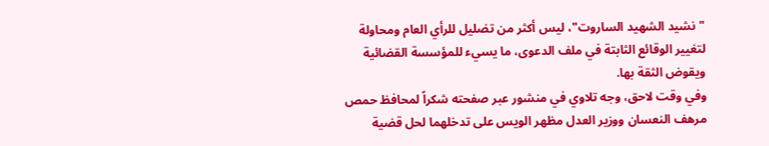"نشيد الشهيد الساروت"، ليس أكثر من تضليل للرأي العام ومحاولة لتغيير الوقائع الثابتة في ملف الدعوى، ما يسيء للمؤسسة القضائية ويقوض الثقة بها.
وفي وقت لاحق، وجه تلاوي في منشور عبر صفحته شكراً لمحافظ حمص مرهف النعسان ووزير العدل مظهر الويس على تدخلهما لحل قضية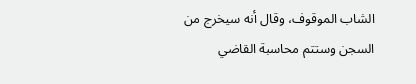الشاب الموقوف، وقال أنه سيخرج من السجن وستتم محاسبة القاضي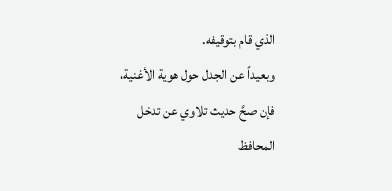الذي قام بتوقيفه.
وبعيداً عن الجدل حول هوية الأغنية، فإن صحَّ حديث تلاوي عن تدخل المحافظ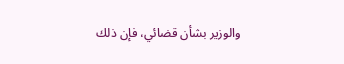والوزير بشأن قضائي، فإن ذلك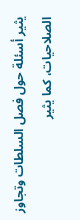يثير أسئلة حول فصل السلطات وتجاوز الصلاحيات، كما يثير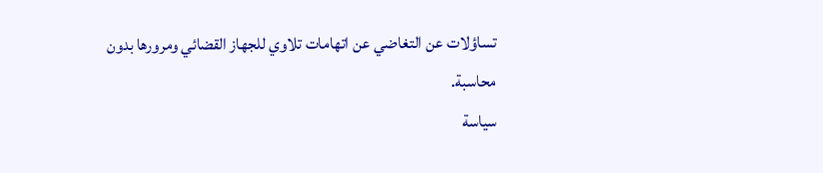تساؤلات عن التغاضي عن اتهامات تلاوي للجهاز القضائي ومرورها بدون محاسبة.
سياسة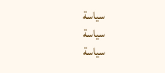سياسة
سياسة
سياسة